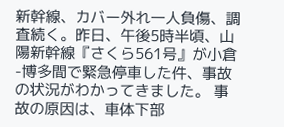新幹線、カバー外れ一人負傷、調査続く。昨日、午後5時半頃、山陽新幹線『さくら561号』が小倉-博多間で緊急停車した件、事故の状況がわかってきました。 事故の原因は、車体下部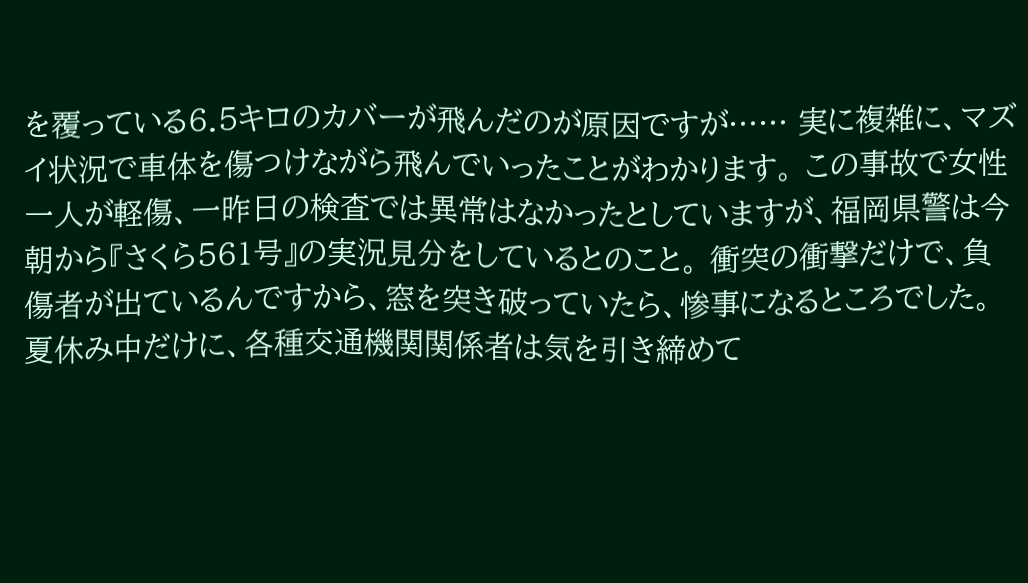を覆っている6.5キロのカバーが飛んだのが原因ですが…… 実に複雑に、マズイ状況で車体を傷つけながら飛んでいったことがわかります。 この事故で女性一人が軽傷、一昨日の検査では異常はなかったとしていますが、福岡県警は今朝から『さくら561号』の実況見分をしているとのこと。 衝突の衝撃だけで、負傷者が出ているんですから、窓を突き破っていたら、惨事になるところでした。 夏休み中だけに、各種交通機関関係者は気を引き締めて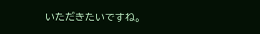いただきたいですね。